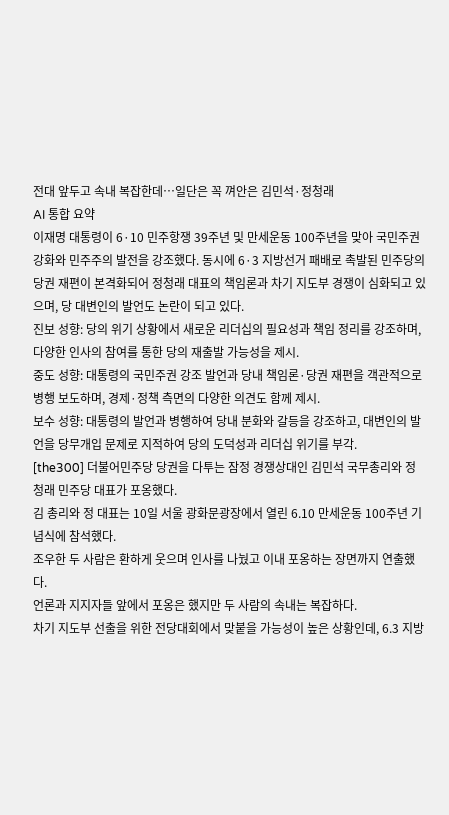전대 앞두고 속내 복잡한데…일단은 꼭 껴안은 김민석·정청래
AI 통합 요약
이재명 대통령이 6·10 민주항쟁 39주년 및 만세운동 100주년을 맞아 국민주권 강화와 민주주의 발전을 강조했다. 동시에 6·3 지방선거 패배로 촉발된 민주당의 당권 재편이 본격화되어 정청래 대표의 책임론과 차기 지도부 경쟁이 심화되고 있으며, 당 대변인의 발언도 논란이 되고 있다.
진보 성향: 당의 위기 상황에서 새로운 리더십의 필요성과 책임 정리를 강조하며, 다양한 인사의 참여를 통한 당의 재출발 가능성을 제시.
중도 성향: 대통령의 국민주권 강조 발언과 당내 책임론·당권 재편을 객관적으로 병행 보도하며, 경제·정책 측면의 다양한 의견도 함께 제시.
보수 성향: 대통령의 발언과 병행하여 당내 분화와 갈등을 강조하고, 대변인의 발언을 당무개입 문제로 지적하여 당의 도덕성과 리더십 위기를 부각.
[the300] 더불어민주당 당권을 다투는 잠정 경쟁상대인 김민석 국무총리와 정청래 민주당 대표가 포옹했다.
김 총리와 정 대표는 10일 서울 광화문광장에서 열린 6.10 만세운동 100주년 기념식에 참석했다.
조우한 두 사람은 환하게 웃으며 인사를 나눴고 이내 포옹하는 장면까지 연출했다.
언론과 지지자들 앞에서 포옹은 했지만 두 사람의 속내는 복잡하다.
차기 지도부 선출을 위한 전당대회에서 맞붙을 가능성이 높은 상황인데, 6.3 지방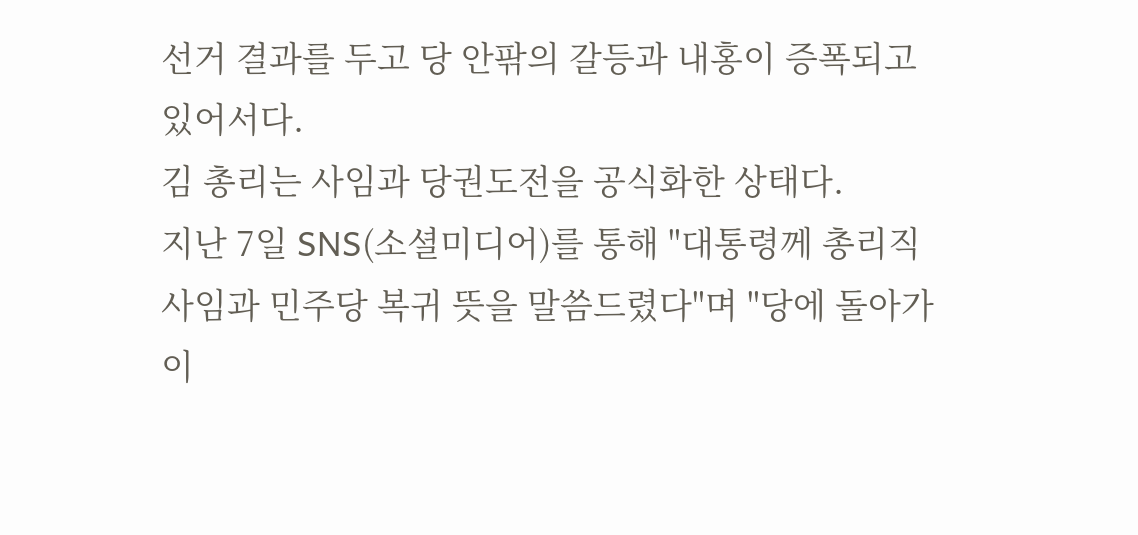선거 결과를 두고 당 안팎의 갈등과 내홍이 증폭되고 있어서다.
김 총리는 사임과 당권도전을 공식화한 상태다.
지난 7일 SNS(소셜미디어)를 통해 "대통령께 총리직 사임과 민주당 복귀 뜻을 말씀드렸다"며 "당에 돌아가 이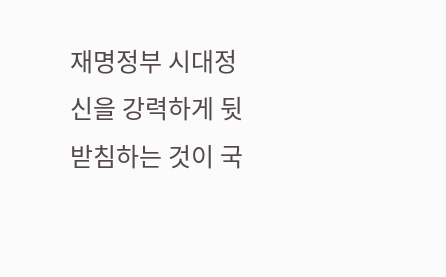재명정부 시대정신을 강력하게 뒷받침하는 것이 국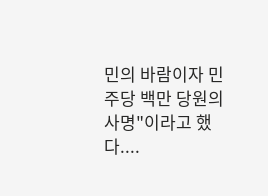민의 바람이자 민주당 백만 당원의 사명"이라고 했다....